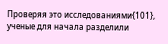Проверяя это исследованиями{101}, ученые для начала разделили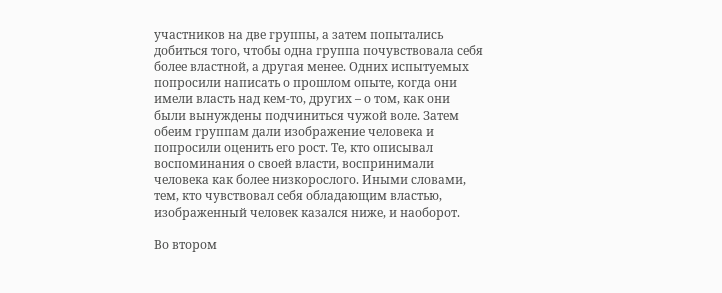участников на две группы, а затем попытались добиться того, чтобы одна группа почувствовала себя более властной, а другая менее. Одних испытуемых попросили написать о прошлом опыте, когда они имели власть над кем-то, других – о том, как они были вынуждены подчиниться чужой воле. Затем обеим группам дали изображение человека и попросили оценить его рост. Те, кто описывал воспоминания о своей власти, воспринимали человека как более низкорослого. Иными словами, тем, кто чувствовал себя обладающим властью, изображенный человек казался ниже, и наоборот.

Во втором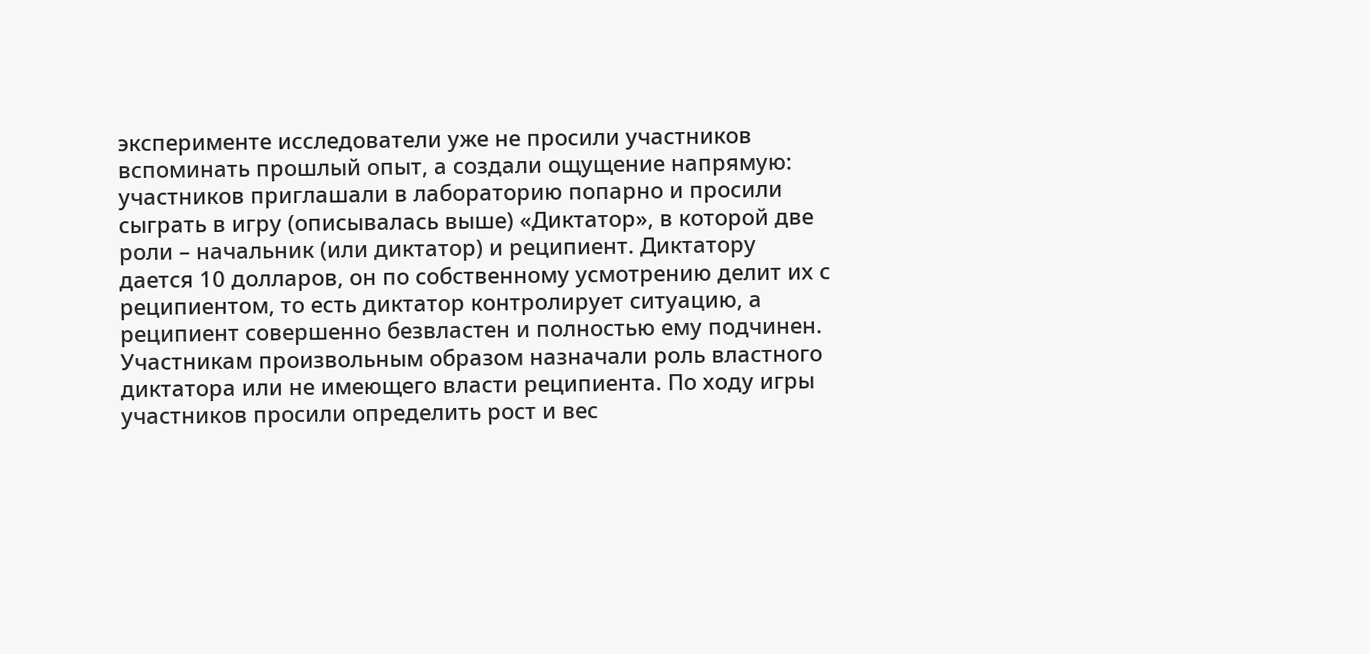эксперименте исследователи уже не просили участников вспоминать прошлый опыт, а создали ощущение напрямую: участников приглашали в лабораторию попарно и просили сыграть в игру (описывалась выше) «Диктатор», в которой две роли – начальник (или диктатор) и реципиент. Диктатору дается 10 долларов, он по собственному усмотрению делит их с реципиентом, то есть диктатор контролирует ситуацию, а реципиент совершенно безвластен и полностью ему подчинен. Участникам произвольным образом назначали роль властного диктатора или не имеющего власти реципиента. По ходу игры участников просили определить рост и вес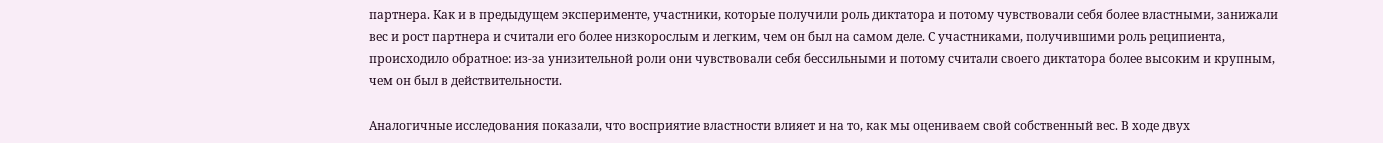партнера. Как и в предыдущем эксперименте, участники, которые получили роль диктатора и потому чувствовали себя более властными, занижали вес и рост партнера и считали его более низкорослым и легким, чем он был на самом деле. С участниками, получившими роль реципиента, происходило обратное: из-за унизительной роли они чувствовали себя бессильными и потому считали своего диктатора более высоким и крупным, чем он был в действительности.

Аналогичные исследования показали, что восприятие властности влияет и на то, как мы оцениваем свой собственный вес. В ходе двух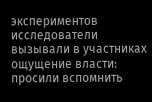экспериментов исследователи вызывали в участниках ощущение власти: просили вспомнить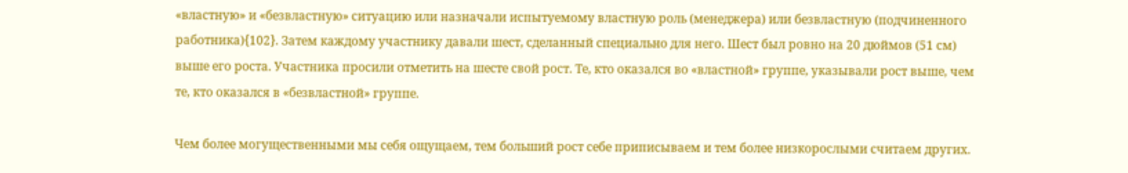«властную» и «безвластную» ситуацию или назначали испытуемому властную роль (менеджера) или безвластную (подчиненного работника){102}. Затем каждому участнику давали шест, сделанный специально для него. Шест был ровно на 20 дюймов (51 см) выше его роста. Участника просили отметить на шесте свой рост. Те, кто оказался во «властной» группе, указывали рост выше, чем те, кто оказался в «безвластной» группе.

Чем более могущественными мы себя ощущаем, тем больший рост себе приписываем и тем более низкорослыми считаем других.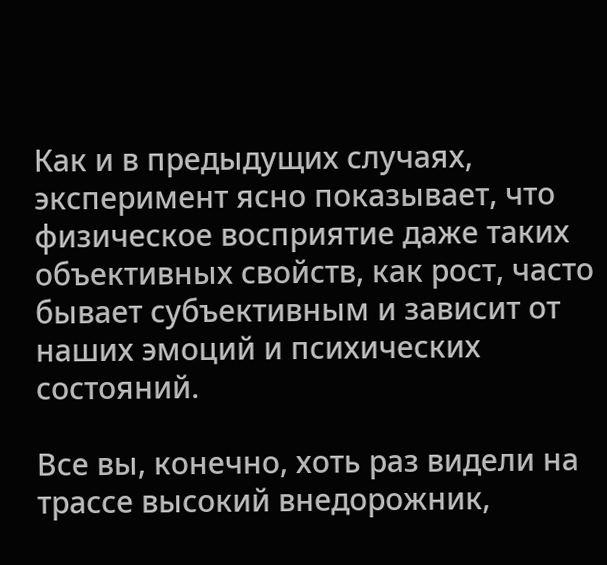Как и в предыдущих случаях, эксперимент ясно показывает, что физическое восприятие даже таких объективных свойств, как рост, часто бывает субъективным и зависит от наших эмоций и психических состояний.

Все вы, конечно, хоть раз видели на трассе высокий внедорожник,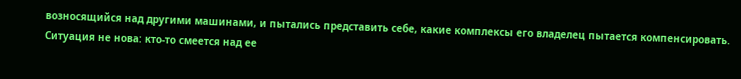возносящийся над другими машинами, и пытались представить себе, какие комплексы его владелец пытается компенсировать. Ситуация не нова: кто-то смеется над ее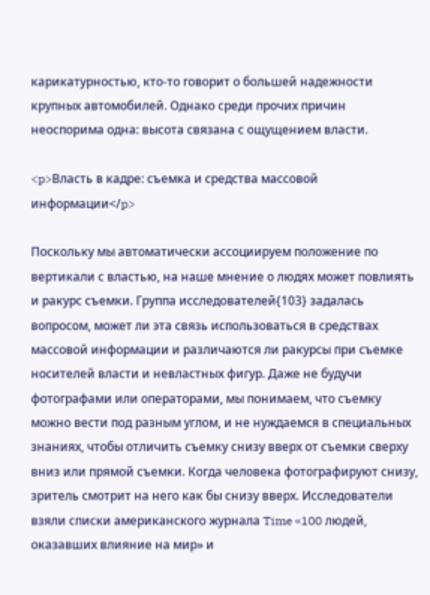карикатурностью, кто-то говорит о большей надежности крупных автомобилей. Однако среди прочих причин неоспорима одна: высота связана с ощущением власти.

<p>Власть в кадре: съемка и средства массовой информации</p>

Поскольку мы автоматически ассоциируем положение по вертикали с властью, на наше мнение о людях может повлиять и ракурс съемки. Группа исследователей{103} задалась вопросом, может ли эта связь использоваться в средствах массовой информации и различаются ли ракурсы при съемке носителей власти и невластных фигур. Даже не будучи фотографами или операторами, мы понимаем, что съемку можно вести под разным углом, и не нуждаемся в специальных знаниях, чтобы отличить съемку снизу вверх от съемки сверху вниз или прямой съемки. Когда человека фотографируют снизу, зритель смотрит на него как бы снизу вверх. Исследователи взяли списки американского журнала Time «100 людей, оказавших влияние на мир» и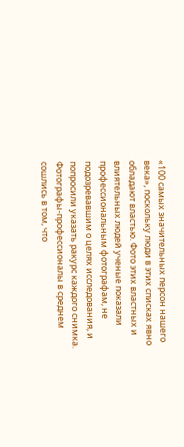«100 самых значительных персон нашего века», поскольку люди в этих списках явно обладают властью. Фото этих властных и влиятельных людей ученые показали профессиональным фотографам, не подозревавшим о целях исследования, и попросили указать ракурс каждого снимка. Фотографы-профессионалы в среднем сошлись в том, что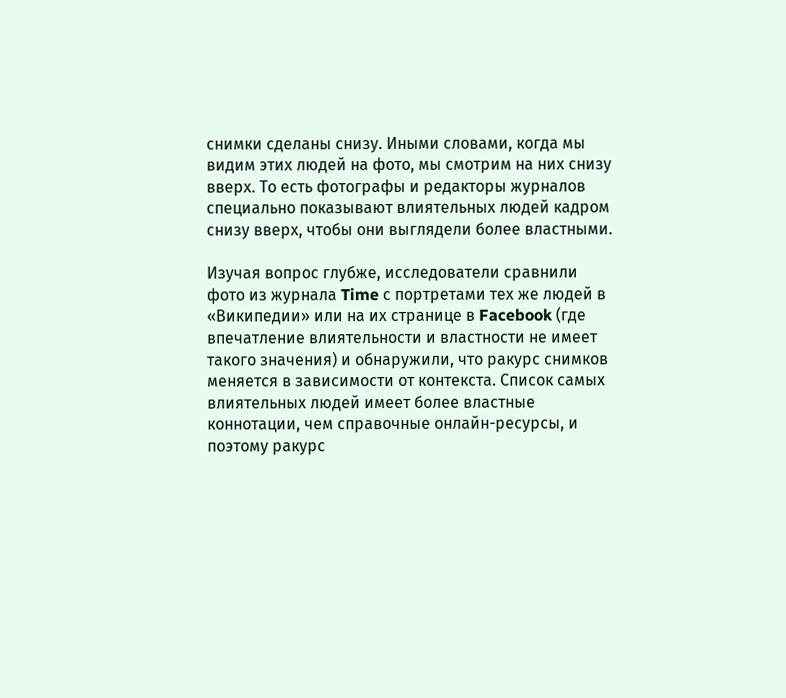снимки сделаны снизу. Иными словами, когда мы видим этих людей на фото, мы смотрим на них снизу вверх. То есть фотографы и редакторы журналов специально показывают влиятельных людей кадром снизу вверх, чтобы они выглядели более властными.

Изучая вопрос глубже, исследователи сравнили фото из журнала Time с портретами тех же людей в «Википедии» или на их странице в Facebook (где впечатление влиятельности и властности не имеет такого значения) и обнаружили, что ракурс снимков меняется в зависимости от контекста. Список самых влиятельных людей имеет более властные коннотации, чем справочные онлайн-ресурсы, и поэтому ракурс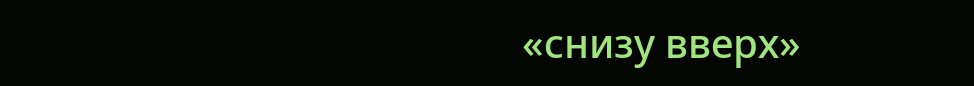«снизу вверх»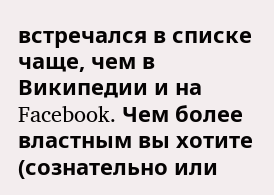встречался в списке чаще, чем в Википедии и на Facebook. Чем более властным вы хотите (сознательно или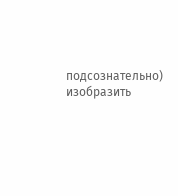подсознательно) изобразить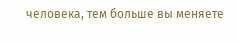человека, тем больше вы меняете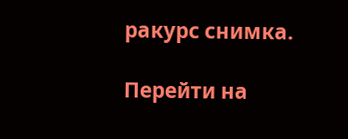ракурс снимка.

Перейти на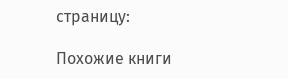страницу:

Похожие книги